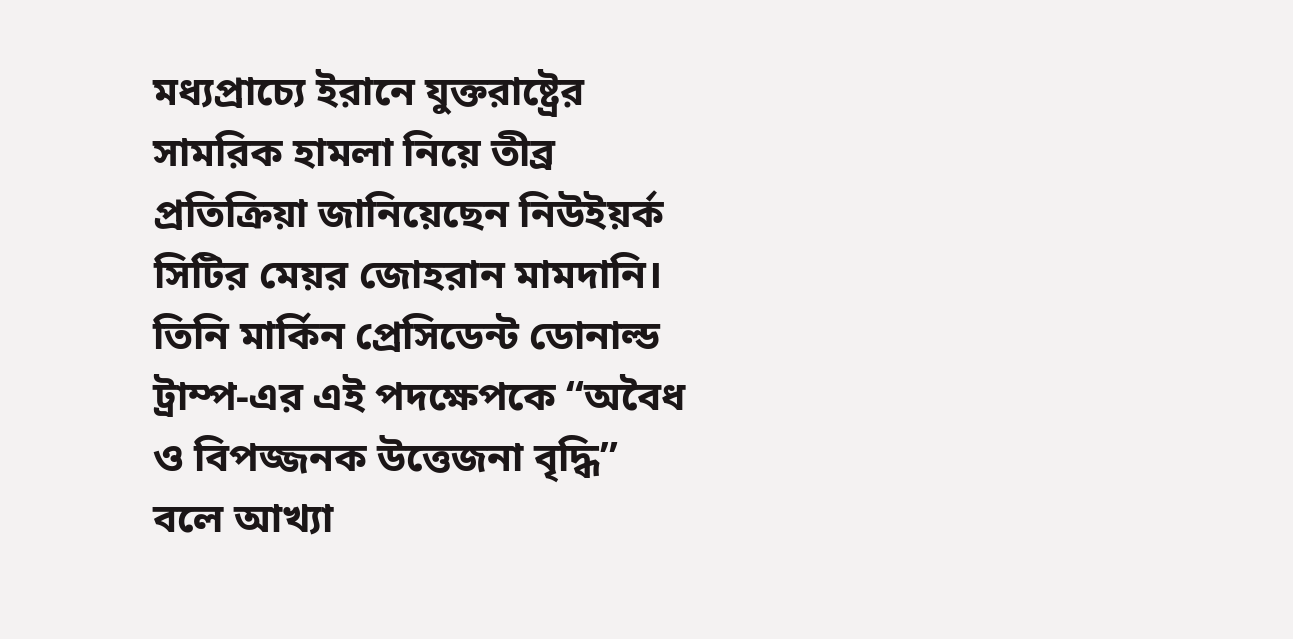মধ্যপ্রাচ্যে ইরানে যুক্তরাষ্ট্রের সামরিক হামলা নিয়ে তীব্র প্রতিক্রিয়া জানিয়েছেন নিউইয়র্ক সিটির মেয়র জোহরান মামদানি। তিনি মার্কিন প্রেসিডেন্ট ডোনাল্ড ট্রাম্প-এর এই পদক্ষেপকে “অবৈধ ও বিপজ্জনক উত্তেজনা বৃদ্ধি” বলে আখ্যা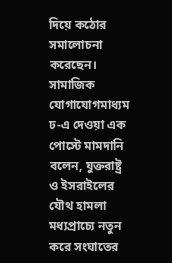দিয়ে কঠোর সমালোচনা করেছেন।
সামাজিক যোগাযোগমাধ্যম ঢ-এ দেওয়া এক পোস্টে মামদানি বলেন, যুক্তরাষ্ট্র ও ইসরাইলের যৌথ হামলা মধ্যপ্রাচ্যে নতুন করে সংঘাতের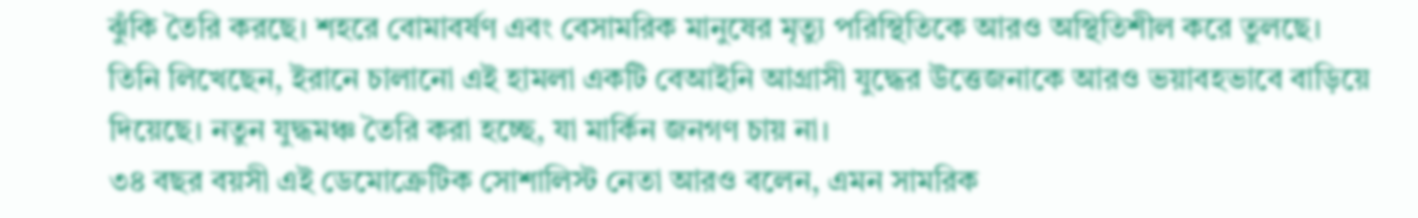ঝুঁকি তৈরি করছে। শহরে বোমাবর্ষণ এবং বেসামরিক মানুষের মৃত্যু পরিস্থিতিকে আরও অস্থিতিশীল করে তুলছে।
তিনি লিখেছেন, ইরানে চালানো এই হামলা একটি বেআইনি আগ্রাসী যুদ্ধের উত্তেজনাকে আরও ভয়াবহভাবে বাড়িয়ে দিয়েছে। নতুন যুদ্ধমঞ্চ তৈরি করা হচ্ছে, যা মার্কিন জনগণ চায় না।
৩৪ বছর বয়সী এই ডেমোক্রেটিক সোশালিস্ট নেতা আরও বলেন, এমন সামরিক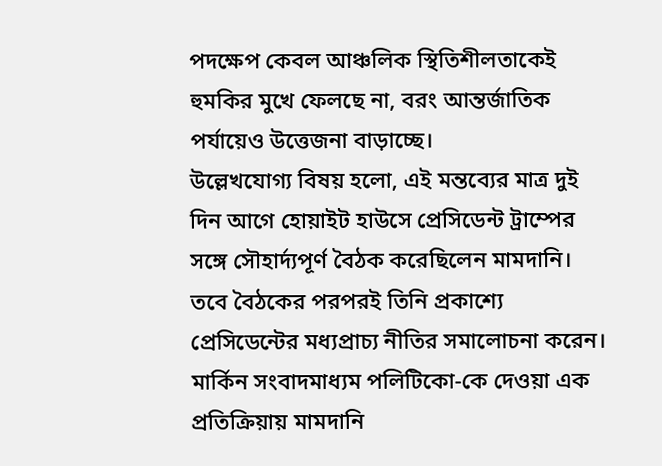পদক্ষেপ কেবল আঞ্চলিক স্থিতিশীলতাকেই হুমকির মুখে ফেলছে না, বরং আন্তর্জাতিক পর্যায়েও উত্তেজনা বাড়াচ্ছে।
উল্লেখযোগ্য বিষয় হলো, এই মন্তব্যের মাত্র দুই দিন আগে হোয়াইট হাউসে প্রেসিডেন্ট ট্রাম্পের সঙ্গে সৌহার্দ্যপূর্ণ বৈঠক করেছিলেন মামদানি। তবে বৈঠকের পরপরই তিনি প্রকাশ্যে প্রেসিডেন্টের মধ্যপ্রাচ্য নীতির সমালোচনা করেন।
মার্কিন সংবাদমাধ্যম পলিটিকো-কে দেওয়া এক প্রতিক্রিয়ায় মামদানি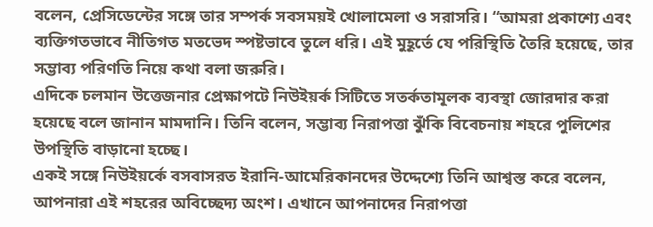বলেন, প্রেসিডেন্টের সঙ্গে তার সম্পর্ক সবসময়ই খোলামেলা ও সরাসরি। “আমরা প্রকাশ্যে এবং ব্যক্তিগতভাবে নীতিগত মতভেদ স্পষ্টভাবে তুলে ধরি। এই মুহূর্তে যে পরিস্থিতি তৈরি হয়েছে, তার সম্ভাব্য পরিণতি নিয়ে কথা বলা জরুরি।
এদিকে চলমান উত্তেজনার প্রেক্ষাপটে নিউইয়র্ক সিটিতে সতর্কতামূলক ব্যবস্থা জোরদার করা হয়েছে বলে জানান মামদানি। তিনি বলেন, সম্ভাব্য নিরাপত্তা ঝুঁকি বিবেচনায় শহরে পুলিশের উপস্থিতি বাড়ানো হচ্ছে।
একই সঙ্গে নিউইয়র্কে বসবাসরত ইরানি-আমেরিকানদের উদ্দেশ্যে তিনি আশ্বস্ত করে বলেন, আপনারা এই শহরের অবিচ্ছেদ্য অংশ। এখানে আপনাদের নিরাপত্তা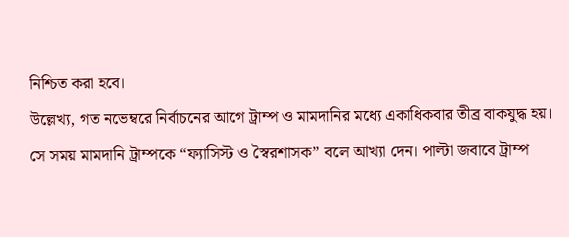নিশ্চিত করা হবে।
উল্লেখ্য, গত নভেম্বরে নির্বাচনের আগে ট্রাম্প ও মামদানির মধ্যে একাধিকবার তীব্র বাকযুদ্ধ হয়। সে সময় মামদানি ট্রাম্পকে “ফ্যাসিস্ট ও স্বৈরশাসক” বলে আখ্যা দেন। পাল্টা জবাবে ট্রাম্প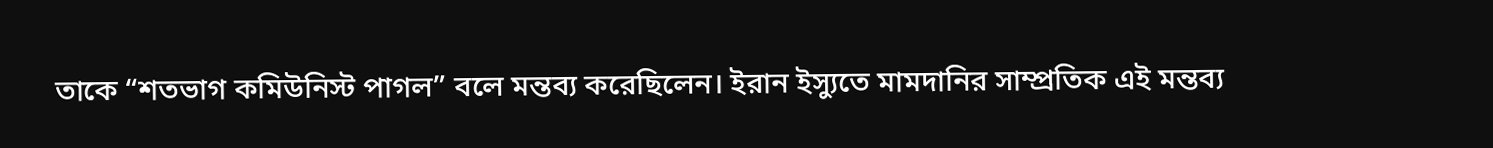তাকে “শতভাগ কমিউনিস্ট পাগল” বলে মন্তব্য করেছিলেন। ইরান ইস্যুতে মামদানির সাম্প্রতিক এই মন্তব্য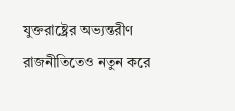যুক্তরাষ্ট্রের অভ্যন্তরীণ রাজনীতিতেও নতুন করে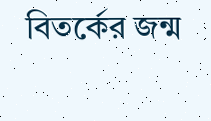বিতর্কের জন্ম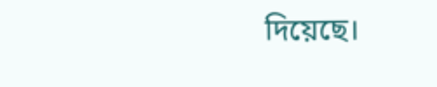দিয়েছে।